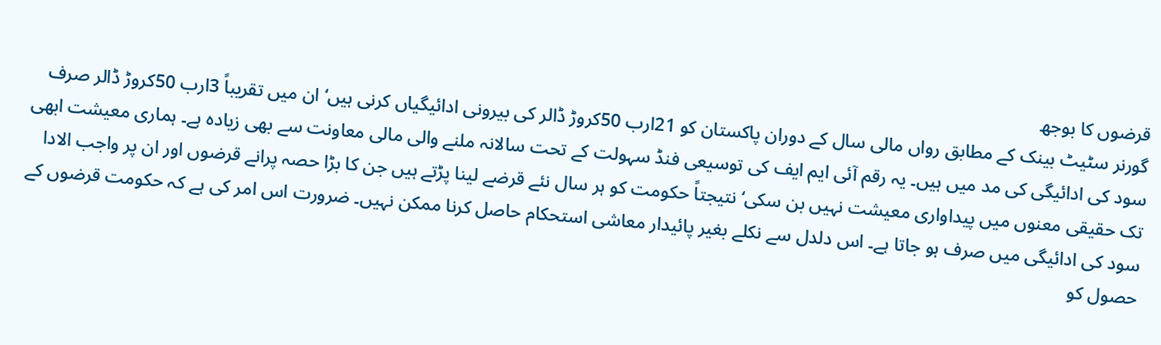قرضوں کا بوجھ
گورنر سٹیٹ بینک کے مطابق رواں مالی سال کے دوران پاکستان کو 21ارب 50کروڑ ڈالر کی بیرونی ادائیگیاں کرنی ہیں‘ ان میں تقریباً 3ارب 50کروڑ ڈالر صرف سود کی ادائیگی کی مد میں ہیں۔ یہ رقم آئی ایم ایف کی توسیعی فنڈ سہولت کے تحت سالانہ ملنے والی مالی معاونت سے بھی زیادہ ہے۔ ہماری معیشت ابھی تک حقیقی معنوں میں پیداواری معیشت نہیں بن سکی‘ نتیجتاً حکومت کو ہر سال نئے قرضے لینا پڑتے ہیں جن کا بڑا حصہ پرانے قرضوں اور ان پر واجب الادا سود کی ادائیگی میں صرف ہو جاتا ہے۔ اس دلدل سے نکلے بغیر پائیدار معاشی استحکام حاصل کرنا ممکن نہیں۔ ضرورت اس امر کی ہے کہ حکومت قرضوں کے حصول کو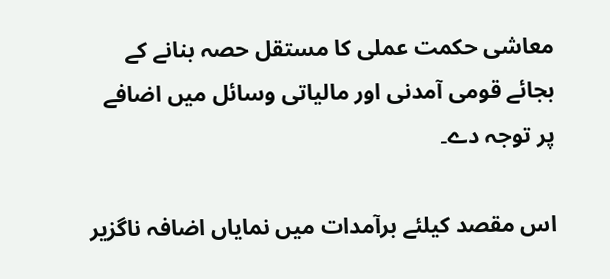معاشی حکمت عملی کا مستقل حصہ بنانے کے بجائے قومی آمدنی اور مالیاتی وسائل میں اضافے پر توجہ دے۔

اس مقصد کیلئے برآمدات میں نمایاں اضافہ ناگزیر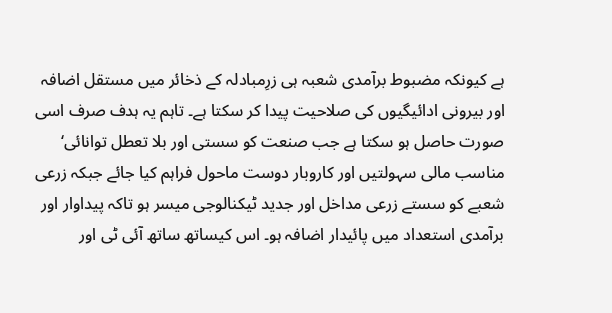ہے کیونکہ مضبوط برآمدی شعبہ ہی زرِمبادلہ کے ذخائر میں مستقل اضافہ اور بیرونی ادائیگیوں کی صلاحیت پیدا کر سکتا ہے۔ تاہم یہ ہدف صرف اسی صورت حاصل ہو سکتا ہے جب صنعت کو سستی اور بلا تعطل توانائی‘ مناسب مالی سہولتیں اور کاروبار دوست ماحول فراہم کیا جائے جبکہ زرعی شعبے کو سستے زرعی مداخل اور جدید ٹیکنالوجی میسر ہو تاکہ پیداوار اور برآمدی استعداد میں پائیدار اضافہ ہو۔ اس کیساتھ ساتھ آئی ٹی اور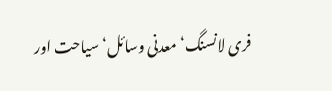فری لانسنگ‘ معدنی وسائل‘ سیاحت اور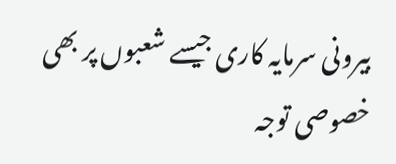بیرونی سرمایہ کاری جیسے شعبوں پر بھی خصوصی توجہ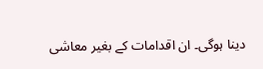دینا ہوگی۔ ان اقدامات کے بغیر معاشی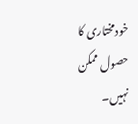خودمختاری کا حصول ممکن نہیں۔